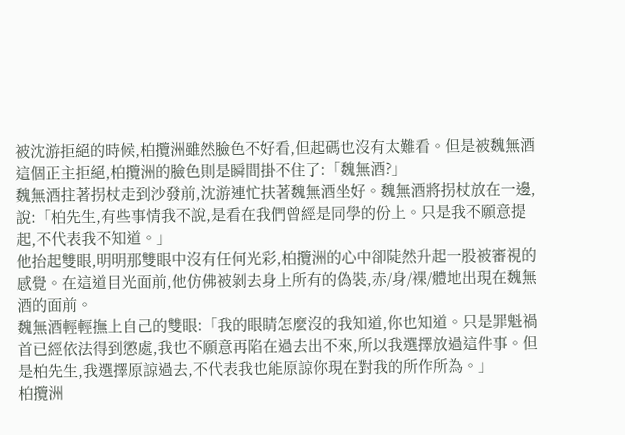被沈游拒絕的時候,柏攬洲雖然臉色不好看,但起碼也沒有太難看。但是被魏無酒這個正主拒絕,柏攬洲的臉色則是瞬間掛不住了:「魏無酒?」
魏無酒拄著拐杖走到沙發前,沈游連忙扶著魏無酒坐好。魏無酒將拐杖放在一邊,說:「柏先生,有些事情我不說,是看在我們曾經是同學的份上。只是我不願意提起,不代表我不知道。」
他抬起雙眼,明明那雙眼中沒有任何光彩,柏攬洲的心中卻陡然升起一股被審視的感覺。在這道目光面前,他仿佛被剝去身上所有的偽裝,赤/身/裸/體地出現在魏無酒的面前。
魏無酒輕輕撫上自己的雙眼:「我的眼睛怎麼沒的我知道,你也知道。只是罪魁禍首已經依法得到懲處,我也不願意再陷在過去出不來,所以我選擇放過這件事。但是柏先生,我選擇原諒過去,不代表我也能原諒你現在對我的所作所為。」
柏攬洲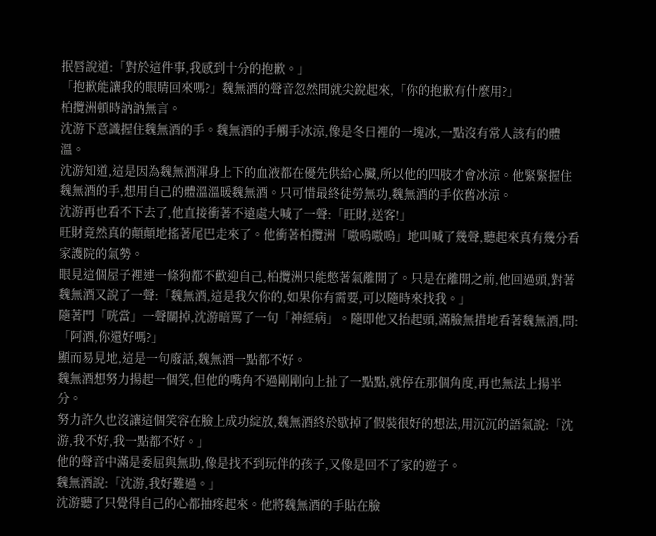抿唇說道:「對於這件事,我感到十分的抱歉。」
「抱歉能讓我的眼睛回來嗎?」魏無酒的聲音忽然間就尖銳起來,「你的抱歉有什麼用?」
柏攬洲頓時訥訥無言。
沈游下意識握住魏無酒的手。魏無酒的手觸手冰涼,像是冬日裡的一塊冰,一點沒有常人該有的體溫。
沈游知道,這是因為魏無酒渾身上下的血液都在優先供給心臟,所以他的四肢才會冰涼。他緊緊握住魏無酒的手,想用自己的體溫溫暖魏無酒。只可惜最終徒勞無功,魏無酒的手依舊冰涼。
沈游再也看不下去了,他直接衝著不遠處大喊了一聲:「旺財,送客!」
旺財竟然真的顛顛地搖著尾巴走來了。他衝著柏攬洲「嗷嗚嗷嗚」地叫喊了幾聲,聽起來真有幾分看家護院的氣勢。
眼見這個屋子裡連一條狗都不歡迎自己,柏攬洲只能憋著氣離開了。只是在離開之前,他回過頭,對著魏無酒又說了一聲:「魏無酒,這是我欠你的,如果你有需要,可以隨時來找我。」
隨著門「咣當」一聲關掉,沈游暗罵了一句「神經病」。隨即他又抬起頭,滿臉無措地看著魏無酒,問:「阿酒,你還好嗎?」
顯而易見地,這是一句廢話,魏無酒一點都不好。
魏無酒想努力揚起一個笑,但他的嘴角不過剛剛向上扯了一點點,就停在那個角度,再也無法上揚半分。
努力許久也沒讓這個笑容在臉上成功綻放,魏無酒終於歇掉了假裝很好的想法,用沉沉的語氣說:「沈游,我不好,我一點都不好。」
他的聲音中滿是委屈與無助,像是找不到玩伴的孩子,又像是回不了家的遊子。
魏無酒說:「沈游,我好難過。」
沈游聽了只覺得自己的心都抽疼起來。他將魏無酒的手貼在臉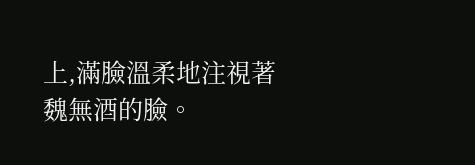上,滿臉溫柔地注視著魏無酒的臉。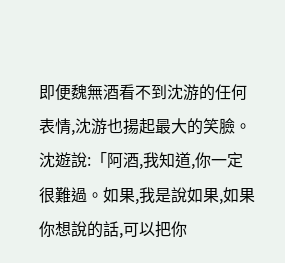即便魏無酒看不到沈游的任何表情,沈游也揚起最大的笑臉。
沈遊說:「阿酒,我知道,你一定很難過。如果,我是說如果,如果你想說的話,可以把你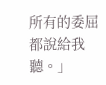所有的委屈都說給我聽。」